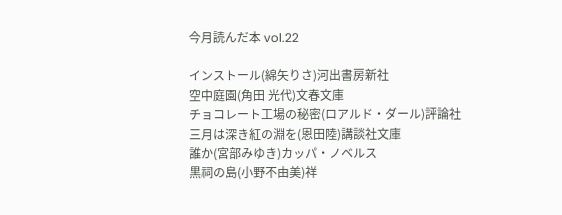今月読んだ本 vol.22

インストール(綿矢りさ)河出書房新社
空中庭園(角田 光代)文春文庫
チョコレート工場の秘密(ロアルド・ダール)評論社
三月は深き紅の淵を(恩田陸)講談社文庫
誰か(宮部みゆき)カッパ・ノベルス
黒祠の島(小野不由美)祥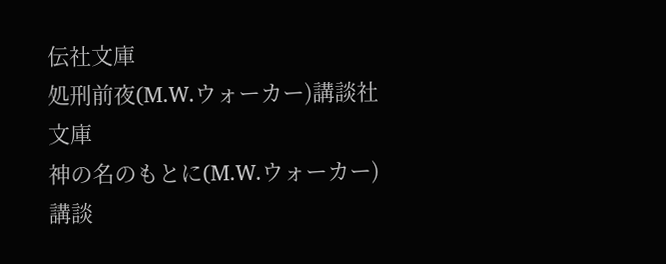伝社文庫
処刑前夜(M.W.ウォーカー)講談社文庫
神の名のもとに(M.W.ウォーカー)講談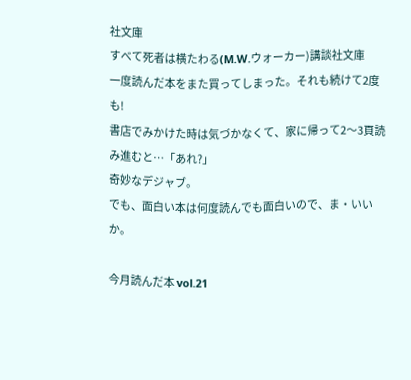社文庫
すべて死者は横たわる(M.W.ウォーカー)講談社文庫
一度読んだ本をまた買ってしまった。それも続けて2度も!
書店でみかけた時は気づかなくて、家に帰って2〜3頁読み進むと…「あれ?」
奇妙なデジャブ。
でも、面白い本は何度読んでも面白いので、ま・いいか。

今月読んだ本 vol.21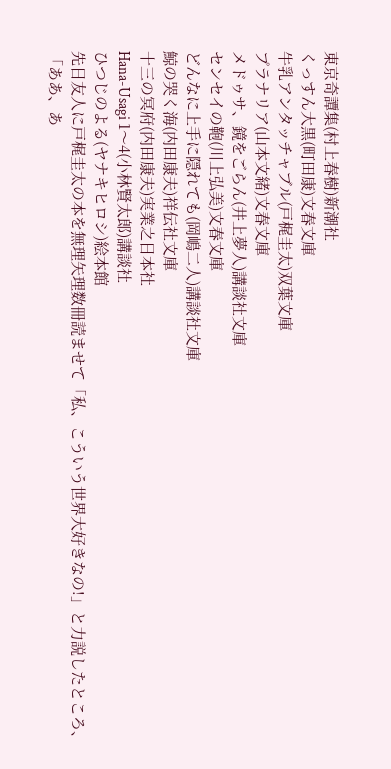東京奇譚集(村上春樹)新潮社
くっすん大黒(町田康)文春文庫
牛乳アンタッチャブル(戸梶圭太)双葉文庫
プラナリア(山本文緒)文春文庫
メドゥサ、鏡をごらん(井上夢人)講談社文庫
センセイの鞄(川上弘美)文春文庫
どんなに上手に隠れても(岡嶋二人)講談社文庫
鯨の哭く海(内田康夫)祥伝社文庫
十三の冥府(内田康夫)実業之日本社
Hana-Usagi 1〜4(小林賢太郎)講談社
ひつじのよる(ヤナキヒロシ)絵本館
先日友人に戸梶圭太の本を無理矢理数冊読ませて「私、こういう世界大好きなの!」と力説したところ、「ああ、あ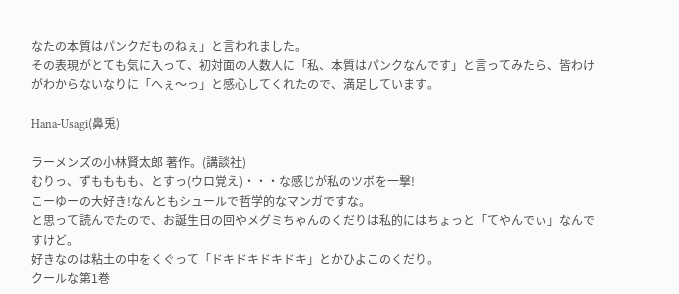なたの本質はパンクだものねぇ」と言われました。
その表現がとても気に入って、初対面の人数人に「私、本質はパンクなんです」と言ってみたら、皆わけがわからないなりに「へぇ〜っ」と感心してくれたので、満足しています。

Hana-Usagi(鼻兎)

ラーメンズの小林賢太郎 著作。(講談社)
むりっ、ずもももも、とすっ(ウロ覚え)・・・な感じが私のツボを一撃!
こーゆーの大好き!なんともシュールで哲学的なマンガですな。
と思って読んでたので、お誕生日の回やメグミちゃんのくだりは私的にはちょっと「てやんでぃ」なんですけど。
好きなのは粘土の中をくぐって「ドキドキドキドキ」とかひよこのくだり。
クールな第1巻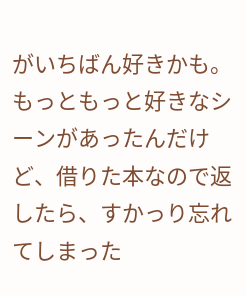がいちばん好きかも。
もっともっと好きなシーンがあったんだけど、借りた本なので返したら、すかっり忘れてしまった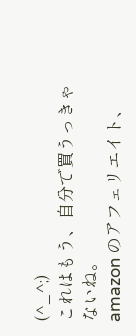(^_^;)
これはもう、自分で買うっきゃないね。
amazon のアフェリエイト、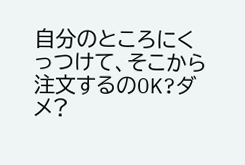自分のところにくっつけて、そこから注文するのOK?ダメ?